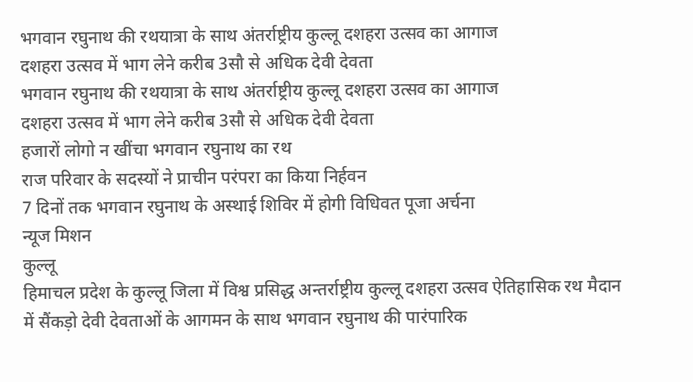भगवान रघुनाथ की रथयात्रा के साथ अंतर्राष्ट्रीय कुल्लू दशहरा उत्सव का आगाज
दशहरा उत्सव में भाग लेने करीब 3सौ से अधिक देवी देवता
भगवान रघुनाथ की रथयात्रा के साथ अंतर्राष्ट्रीय कुल्लू दशहरा उत्सव का आगाज
दशहरा उत्सव में भाग लेने करीब 3सौ से अधिक देवी देवता
हजारों लोगो न खींचा भगवान रघुनाथ का रथ
राज परिवार के सदस्यों ने प्राचीन परंपरा का किया निर्हवन
7 दिनों तक भगवान रघुनाथ के अस्थाई शिविर में होगी विधिवत पूजा अर्चना
न्यूज मिशन
कुल्लू
हिमाचल प्रदेश के कुल्लू जिला में विश्व प्रसिद्ध अन्तर्राष्ट्रीय कुल्लू दशहरा उत्सव ऐतिहासिक रथ मैदान में सैंकड़ो देवी देवताओं के आगमन के साथ भगवान रघुनाथ की पारंपारिक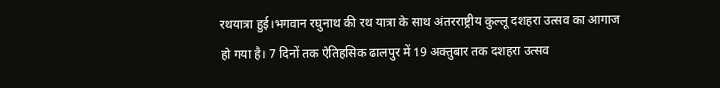रथयात्रा हुई।भगवान रघुनाथ की रथ यात्रा के साथ अंतरराष्ट्रीय कुल्लू दशहरा उत्सव का आगाज हो गया है। 7 दिनों तक ऐतिहसिक ढालपुर में 19 अक्तुबार तक दशहरा उत्सव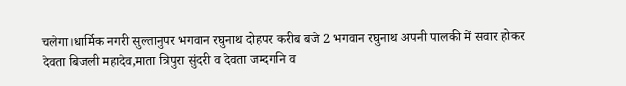चलेगा।धार्मिक नगरी सुल्तानुपर भगवान रघुनाथ दोहपर करीब बजे 2 भगवान रघुनाथ अपनी पालकी में सवार होकर देवता बिजली महादेव,माता त्रिपुरा सुंदरी व देवता जम्दगनि व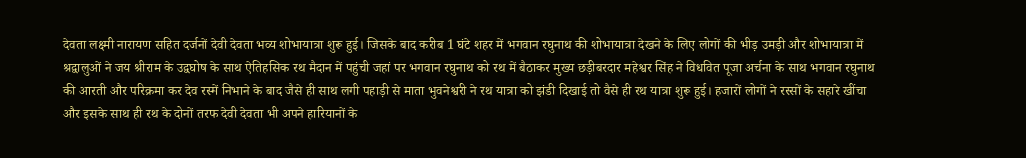देवता लक्ष्मी नारायण सहित दर्जनों देवी देवता भव्य शोभायात्रा शुरू हुई। जिसके बाद करीब 1 घंटे शहर में भगवान रघुनाथ की शोभायात्रा देखने के लिए लोगों की भीड़ उमड़ी और शोभायात्रा में श्रद्वालुओं ने जय श्रीराम के उद्वघोष के साथ ऐतिहसिक रथ मैदान में पहुंची जहां पर भगवान रघुनाथ को रथ में बैठाकर मुख्य छड़ीबरदार महेश्वर सिंह ने विधवित पूजा अर्चना के साथ भगवान रघुनाथ की आरती और परिक्रमा कर देव रस्में निभाने के बाद जैसे ही साथ लगी पहाड़ी से माता भुवनेश्वरी ने रथ यात्रा को झंडी दिखाई तो वैसे ही रथ यात्रा शुरू हुई। हजारों लोगों ने रस्सों के सहारे खींचा और इसके साथ ही रथ के दोनों तरफ देवी देवता भी अपने हारियानों के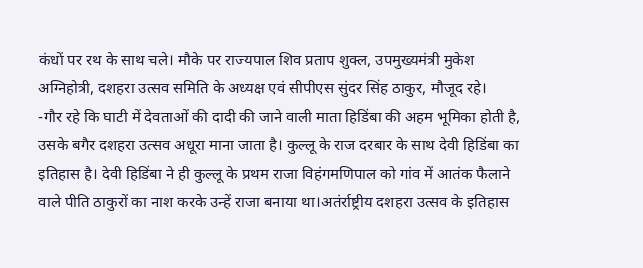कंधों पर रथ के साथ चले। मौके पर राज्यपाल शिव प्रताप शुक्ल, उपमुख्यमंत्री मुकेश अग्निहोत्री, दशहरा उत्सव समिति के अध्यक्ष एवं सीपीएस सुंदर सिंह ठाकुर, मौजूद रहे।
-गौर रहे कि घाटी में देवताओं की दादी की जाने वाली माता हिडिंबा की अहम भूमिका होती है, उसके बगैर दशहरा उत्सव अधूरा माना जाता है। कुल्लू के राज दरबार के साथ देवी हिडिंबा का इतिहास है। देवी हिडिंबा ने ही कुल्लू के प्रथम राजा विहंगमणिपाल को गांव में आतंक फैलाने वाले पीति ठाकुरों का नाश करके उन्हें राजा बनाया था।अतंर्राष्ट्रीय दशहरा उत्सव के इतिहास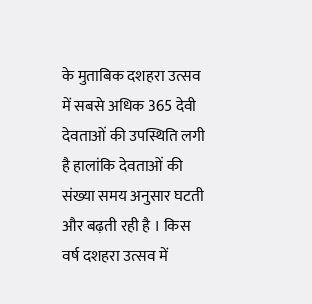के मुताबिक दशहरा उत्सव में सबसे अधिक 365 देवी देवताओं की उपस्थिति लगी है हालांकि देवताओं की संख्या समय अनुसार घटती और बढ़ती रही है । किस वर्ष दशहरा उत्सव में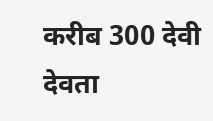करीब 300 देवी देवता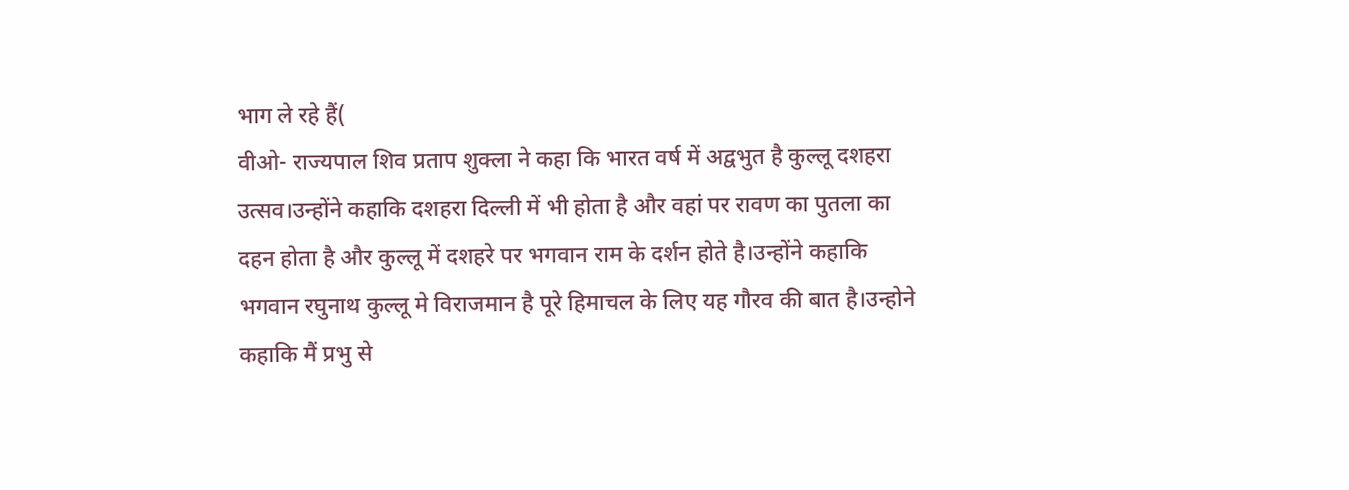भाग ले रहे हैं(
वीओ- राज्यपाल शिव प्रताप शुक्ला ने कहा कि भारत वर्ष में अद्वभुत है कुल्लू दशहरा उत्सव।उन्होंने कहाकि दशहरा दिल्ली में भी होता है और वहां पर रावण का पुतला का दहन होता है और कुल्लू में दशहरे पर भगवान राम के दर्शन होते है।उन्होंने कहाकि भगवान रघुनाथ कुल्लू मे विराजमान है पूरे हिमाचल के लिए यह गौरव की बात है।उन्होने कहाकि मैं प्रभु से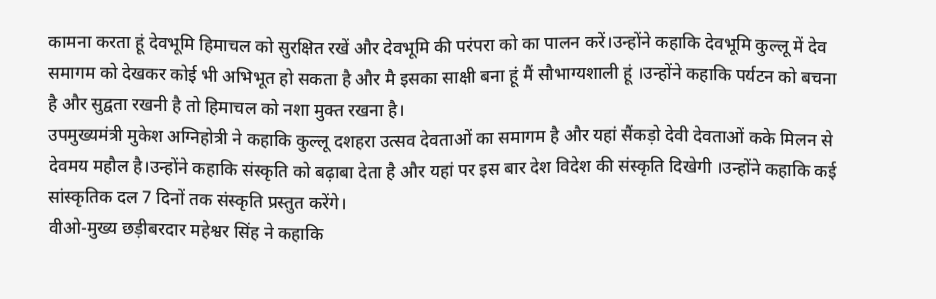कामना करता हूं देवभूमि हिमाचल को सुरक्षित रखें और देवभूमि की परंपरा को का पालन करें।उन्होंने कहाकि देवभूमि कुल्लू में देव समागम को देखकर कोई भी अभिभूत हो सकता है और मै इसका साक्षी बना हूं मैं सौभाग्यशाली हूं ।उन्होंने कहाकि पर्यटन को बचना है और सुद्वता रखनी है तो हिमाचल को नशा मुक्त रखना है।
उपमुख्यमंत्री मुकेश अग्निहोत्री ने कहाकि कुल्लू दशहरा उत्सव देवताओं का समागम है और यहां सैंकड़ो देवी देवताओं कके मिलन से देवमय महौल है।उन्होंने कहाकि संस्कृति को बढ़ाबा देता है और यहां पर इस बार देश विदेश की संस्कृति दिखेगी ।उन्होंने कहाकि कई सांस्कृतिक दल 7 दिनों तक संस्कृति प्रस्तुत करेंगे।
वीओ-मुख्य छड़ीबरदार महेश्वर सिंह ने कहाकि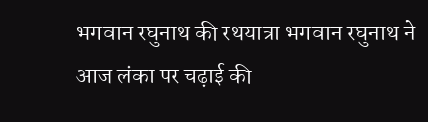भगवान रघुनाथ की रथयात्रा भगवान रघुनाथ ने आज लंका पर चढ़ाई की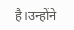है।उन्होंने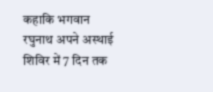कहाकि भगवान रघुनाथ अपने अस्थाई शिविर में 7 दिन तक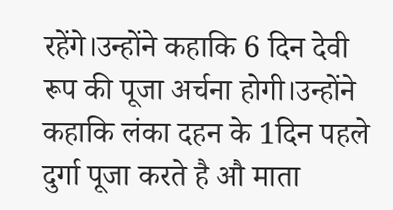रहेंगे।उन्होंने कहाकि 6 दिन देवी रूप की पूजा अर्चना होगी।उन्होंने कहाकि लंका दहन के 1दिन पहले दुर्गा पूजा करते है औ माता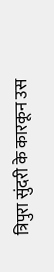त्रिपुरा सुंदरी के कारकून उस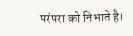परंपरा को निभाते है।